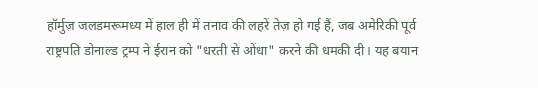हॉर्मुज़ जलडमरूमध्य में हाल ही में तनाव की लहरें तेज़ हो गई हैं, जब अमेरिकी पूर्व राष्ट्रपति डोनाल्ड ट्रम्प ने ईरान को "धरती से ओंधा" करने की धमकी दी। यह बयान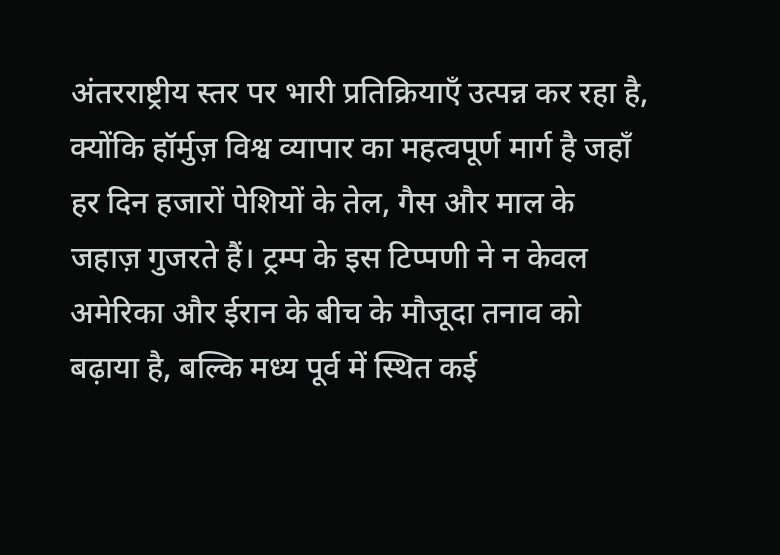अंतरराष्ट्रीय स्तर पर भारी प्रतिक्रियाएँ उत्पन्न कर रहा है, क्योंकि हॉर्मुज़ विश्व व्यापार का महत्वपूर्ण मार्ग है जहाँ हर दिन हजारों पेशियों के तेल, गैस और माल के जहाज़ गुजरते हैं। ट्रम्प के इस टिप्पणी ने न केवल अमेरिका और ईरान के बीच के मौजूदा तनाव को बढ़ाया है, बल्कि मध्य पूर्व में स्थित कई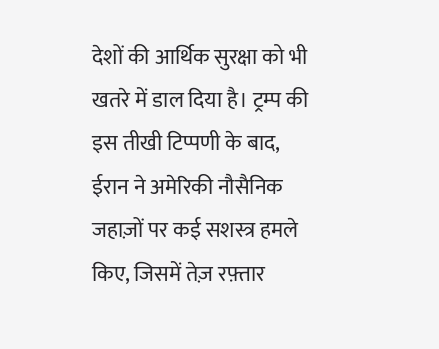देशों की आर्थिक सुरक्षा को भी खतरे में डाल दिया है। ट्रम्प की इस तीखी टिप्पणी के बाद, ईरान ने अमेरिकी नौसैनिक जहाज़ों पर कई सशस्त्र हमले किए, जिसमें तेज़ रफ़्तार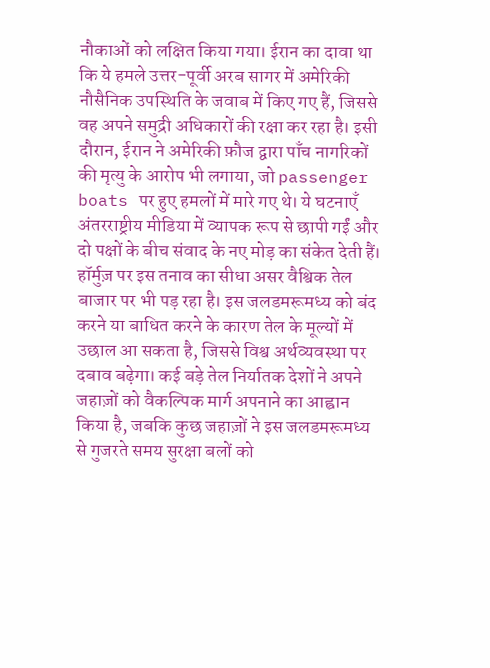नौकाओं को लक्षित किया गया। ईरान का दावा था कि ये हमले उत्तर-पूर्वी अरब सागर में अमेरिकी नौसैनिक उपस्थिति के जवाब में किए गए हैं, जिससे वह अपने समुद्री अधिकारों की रक्षा कर रहा है। इसी दौरान, ईरान ने अमेरिकी फ़ौज द्वारा पाँच नागरिकों की मृत्यु के आरोप भी लगाया, जो passenger boats पर हुए हमलों में मारे गए थे। ये घटनाएँ अंतरराष्ट्रीय मीडिया में व्यापक रूप से छापी गईं और दो पक्षों के बीच संवाद के नए मोड़ का संकेत देती हैं। हॉर्मुज़ पर इस तनाव का सीधा असर वैश्विक तेल बाजार पर भी पड़ रहा है। इस जलडमरूमध्य को बंद करने या बाधित करने के कारण तेल के मूल्यों में उछाल आ सकता है, जिससे विश्व अर्थव्यवस्था पर दबाव बढ़ेगा। कई बड़े तेल निर्यातक देशों ने अपने जहाज़ों को वैकल्पिक मार्ग अपनाने का आह्वान किया है, जबकि कुछ जहाज़ों ने इस जलडमरूमध्य से गुजरते समय सुरक्षा बलों को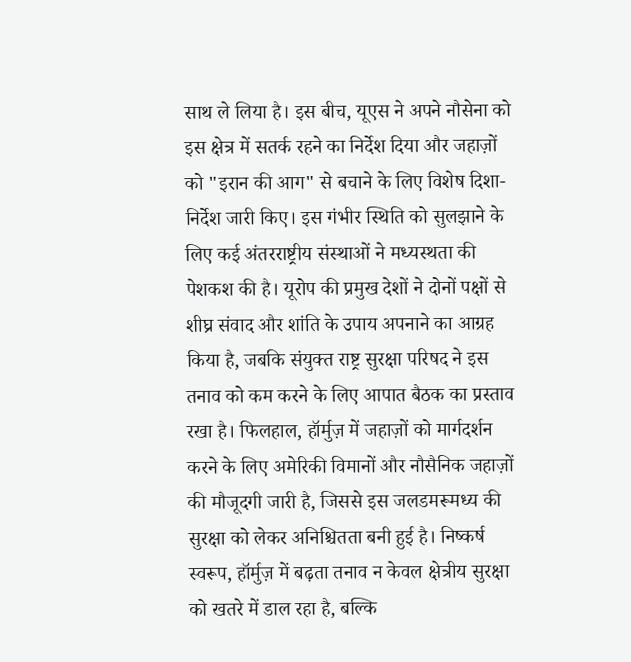साथ ले लिया है। इस बीच, यूएस ने अपने नौसेना को इस क्षेत्र में सतर्क रहने का निर्देश दिया और जहाज़ों को "इरान की आग" से बचाने के लिए विशेष दिशा-निर्देश जारी किए। इस गंभीर स्थिति को सुलझाने के लिए कई अंतरराष्ट्रीय संस्थाओं ने मध्यस्थता की पेशकश की है। यूरोप की प्रमुख देशों ने दोनों पक्षों से शीघ्र संवाद और शांति के उपाय अपनाने का आग्रह किया है, जबकि संयुक्त राष्ट्र सुरक्षा परिषद ने इस तनाव को कम करने के लिए आपात बैठक का प्रस्ताव रखा है। फिलहाल, हॉर्मुज़ में जहाज़ों को मार्गदर्शन करने के लिए अमेरिकी विमानों और नौसैनिक जहाज़ों की मौजूदगी जारी है, जिससे इस जलडमरूमध्य की सुरक्षा को लेकर अनिश्चितता बनी हुई है। निष्कर्ष स्वरूप, हॉर्मुज़ में बढ़ता तनाव न केवल क्षेत्रीय सुरक्षा को खतरे में डाल रहा है, बल्कि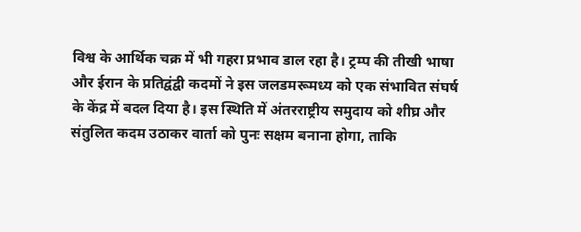विश्व के आर्थिक चक्र में भी गहरा प्रभाव डाल रहा है। ट्रम्प की तीखी भाषा और ईरान के प्रतिद्वंद्वी कदमों ने इस जलडमरूमध्य को एक संभावित संघर्ष के केंद्र में बदल दिया है। इस स्थिति में अंतरराष्ट्रीय समुदाय को शीघ्र और संतुलित कदम उठाकर वार्ता को पुनः सक्षम बनाना होगा, ताकि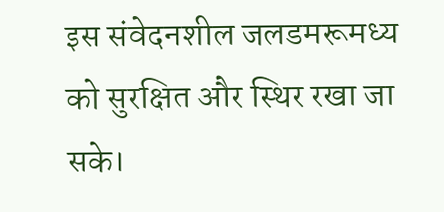इस संवेदनशील जलडमरूमध्य को सुरक्षित और स्थिर रखा जा सके।